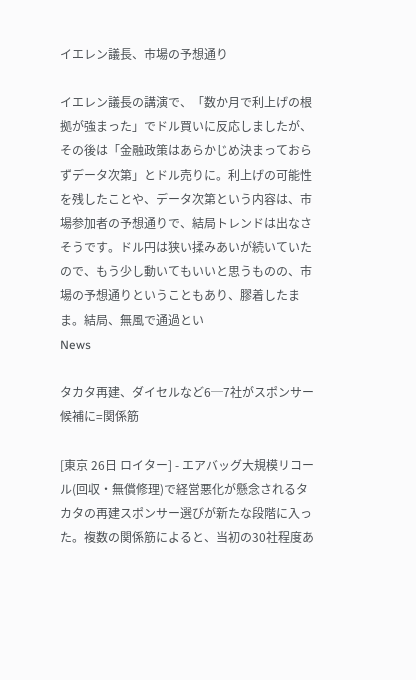イエレン議長、市場の予想通り

イエレン議長の講演で、「数か月で利上げの根拠が強まった」でドル買いに反応しましたが、その後は「金融政策はあらかじめ決まっておらずデータ次第」とドル売りに。利上げの可能性を残したことや、データ次第という内容は、市場参加者の予想通りで、結局トレンドは出なさそうです。ドル円は狭い揉みあいが続いていたので、もう少し動いてもいいと思うものの、市場の予想通りということもあり、膠着したまま。結局、無風で通過とい
News

タカタ再建、ダイセルなど6─7社がスポンサー候補に=関係筋

[東京 26日 ロイター] - エアバッグ大規模リコール(回収・無償修理)で経営悪化が懸念されるタカタの再建スポンサー選びが新たな段階に入った。複数の関係筋によると、当初の30社程度あ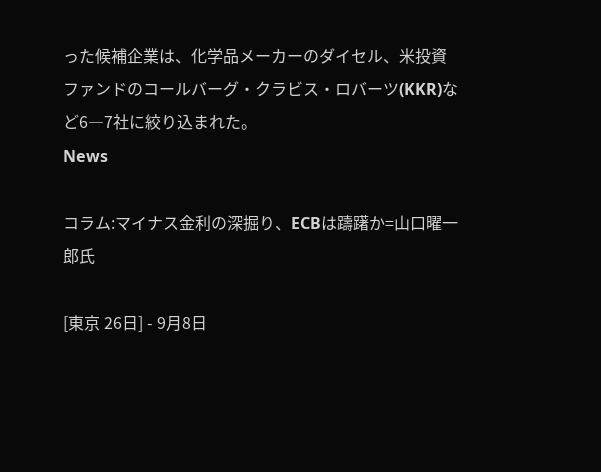った候補企業は、化学品メーカーのダイセル、米投資ファンドのコールバーグ・クラビス・ロバーツ(KKR)など6―7社に絞り込まれた。
News

コラム:マイナス金利の深掘り、ECBは躊躇か=山口曜一郎氏

[東京 26日] - 9月8日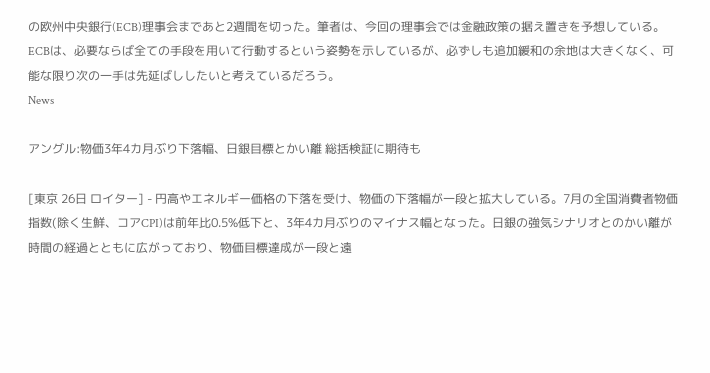の欧州中央銀行(ECB)理事会まであと2週間を切った。筆者は、今回の理事会では金融政策の据え置きを予想している。ECBは、必要ならば全ての手段を用いて行動するという姿勢を示しているが、必ずしも追加緩和の余地は大きくなく、可能な限り次の一手は先延ばししたいと考えているだろう。
News

アングル:物価3年4カ月ぶり下落幅、日銀目標とかい離 総括検証に期待も

[東京 26日 ロイター] - 円高やエネルギー価格の下落を受け、物価の下落幅が一段と拡大している。7月の全国消費者物価指数(除く生鮮、コアCPI)は前年比0.5%低下と、3年4カ月ぶりのマイナス幅となった。日銀の強気シナリオとのかい離が時間の経過とともに広がっており、物価目標達成が一段と遠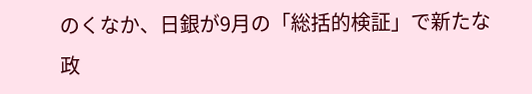のくなか、日銀が9月の「総括的検証」で新たな政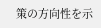策の方向性を示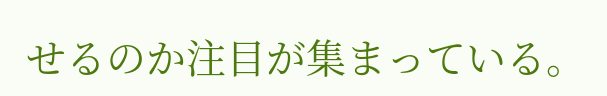せるのか注目が集まっている。